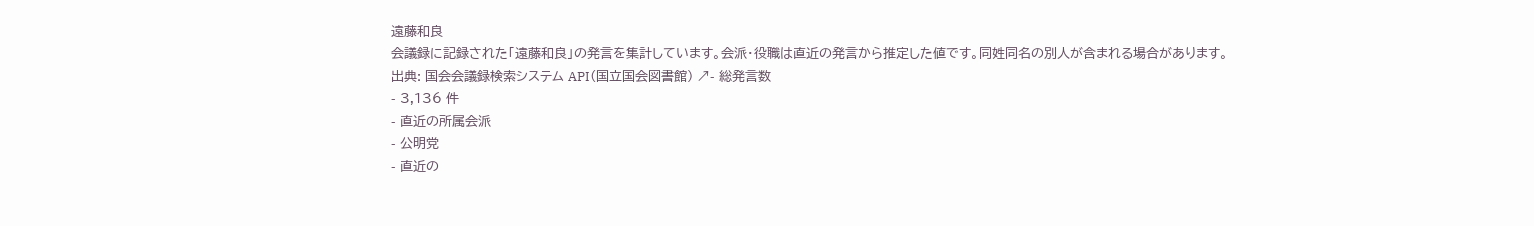遠藤和良
会議録に記録された「遠藤和良」の発言を集計しています。会派・役職は直近の発言から推定した値です。同姓同名の別人が含まれる場合があります。
出典: 国会会議録検索システム API(国立国会図書館) ↗- 総発言数
- 3,136 件
- 直近の所属会派
- 公明党
- 直近の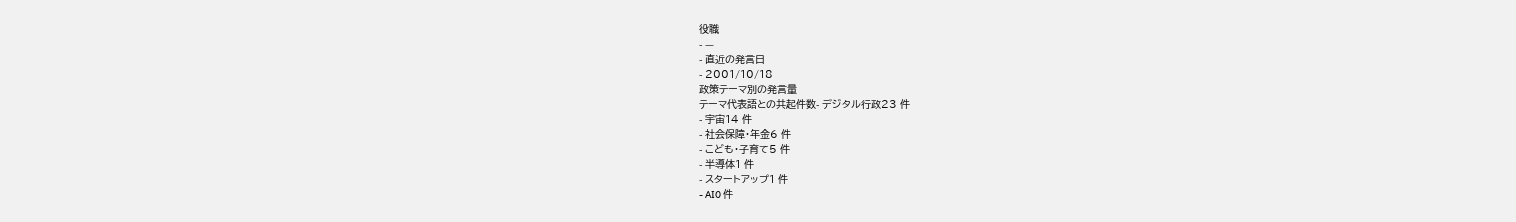役職
- —
- 直近の発言日
- 2001/10/18
政策テーマ別の発言量
テーマ代表語との共起件数- デジタル行政23 件
- 宇宙14 件
- 社会保障・年金6 件
- こども・子育て5 件
- 半導体1 件
- スタートアップ1 件
- AI0 件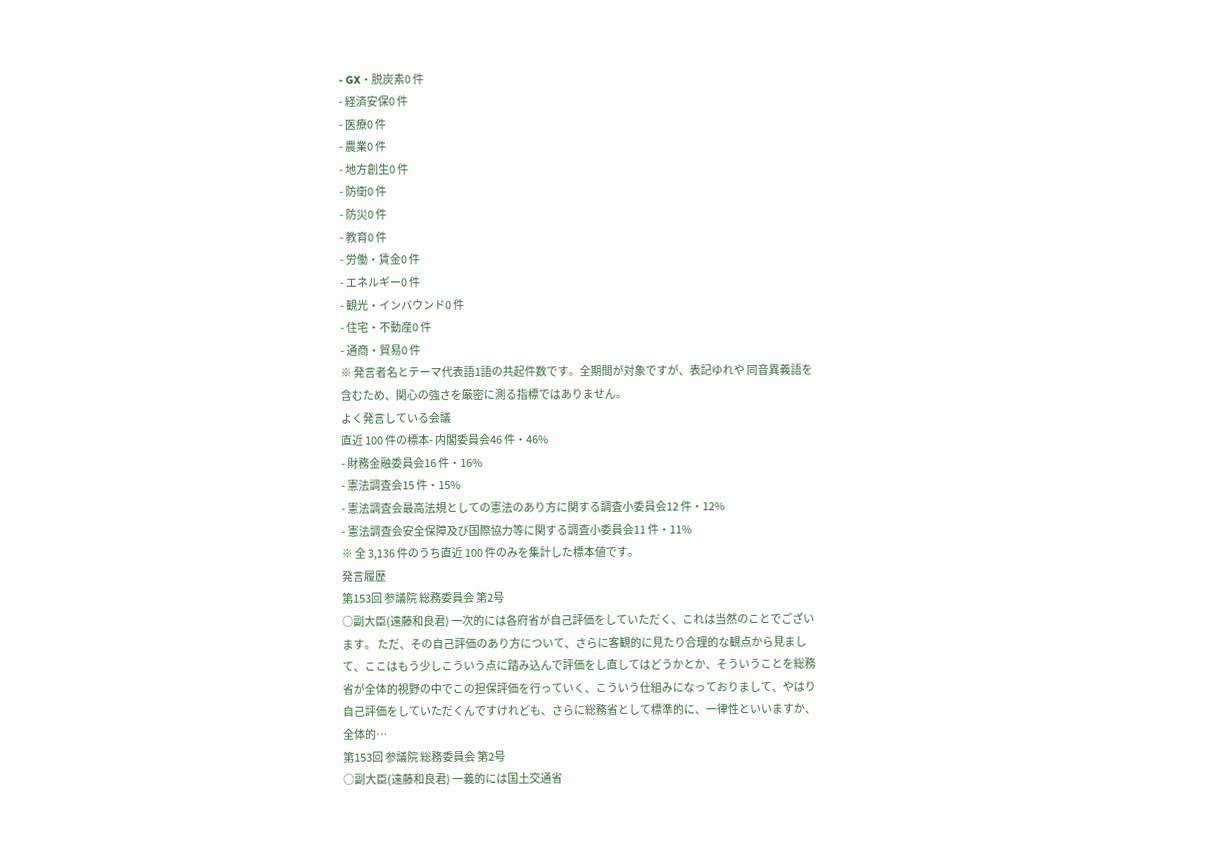- GX・脱炭素0 件
- 経済安保0 件
- 医療0 件
- 農業0 件
- 地方創生0 件
- 防衛0 件
- 防災0 件
- 教育0 件
- 労働・賃金0 件
- エネルギー0 件
- 観光・インバウンド0 件
- 住宅・不動産0 件
- 通商・貿易0 件
※ 発言者名とテーマ代表語1語の共起件数です。全期間が対象ですが、表記ゆれや 同音異義語を含むため、関心の強さを厳密に測る指標ではありません。
よく発言している会議
直近 100 件の標本- 内閣委員会46 件・46%
- 財務金融委員会16 件・16%
- 憲法調査会15 件・15%
- 憲法調査会最高法規としての憲法のあり方に関する調査小委員会12 件・12%
- 憲法調査会安全保障及び国際協力等に関する調査小委員会11 件・11%
※ 全 3,136 件のうち直近 100 件のみを集計した標本値です。
発言履歴
第153回 参議院 総務委員会 第2号
○副大臣(遠藤和良君) 一次的には各府省が自己評価をしていただく、これは当然のことでございます。 ただ、その自己評価のあり方について、さらに客観的に見たり合理的な観点から見まして、ここはもう少しこういう点に踏み込んで評価をし直してはどうかとか、そういうことを総務省が全体的視野の中でこの担保評価を行っていく、こういう仕組みになっておりまして、やはり自己評価をしていただくんですけれども、さらに総務省として標準的に、一律性といいますか、全体的…
第153回 参議院 総務委員会 第2号
○副大臣(遠藤和良君) 一義的には国土交通省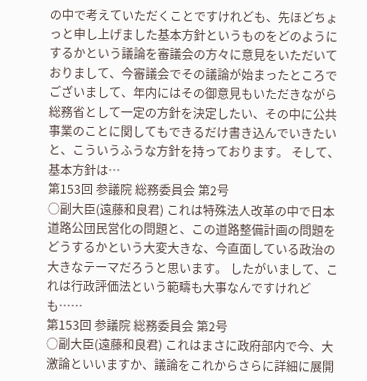の中で考えていただくことですけれども、先ほどちょっと申し上げました基本方針というものをどのようにするかという議論を審議会の方々に意見をいただいておりまして、今審議会でその議論が始まったところでございまして、年内にはその御意見もいただきながら総務省として一定の方針を決定したい、その中に公共事業のことに関してもできるだけ書き込んでいきたいと、こういうふうな方針を持っております。 そして、基本方針は…
第153回 参議院 総務委員会 第2号
○副大臣(遠藤和良君) これは特殊法人改革の中で日本道路公団民営化の問題と、この道路整備計画の問題をどうするかという大変大きな、今直面している政治の大きなテーマだろうと思います。 したがいまして、これは行政評価法という範疇も大事なんですけれども……
第153回 参議院 総務委員会 第2号
○副大臣(遠藤和良君) これはまさに政府部内で今、大激論といいますか、議論をこれからさらに詳細に展開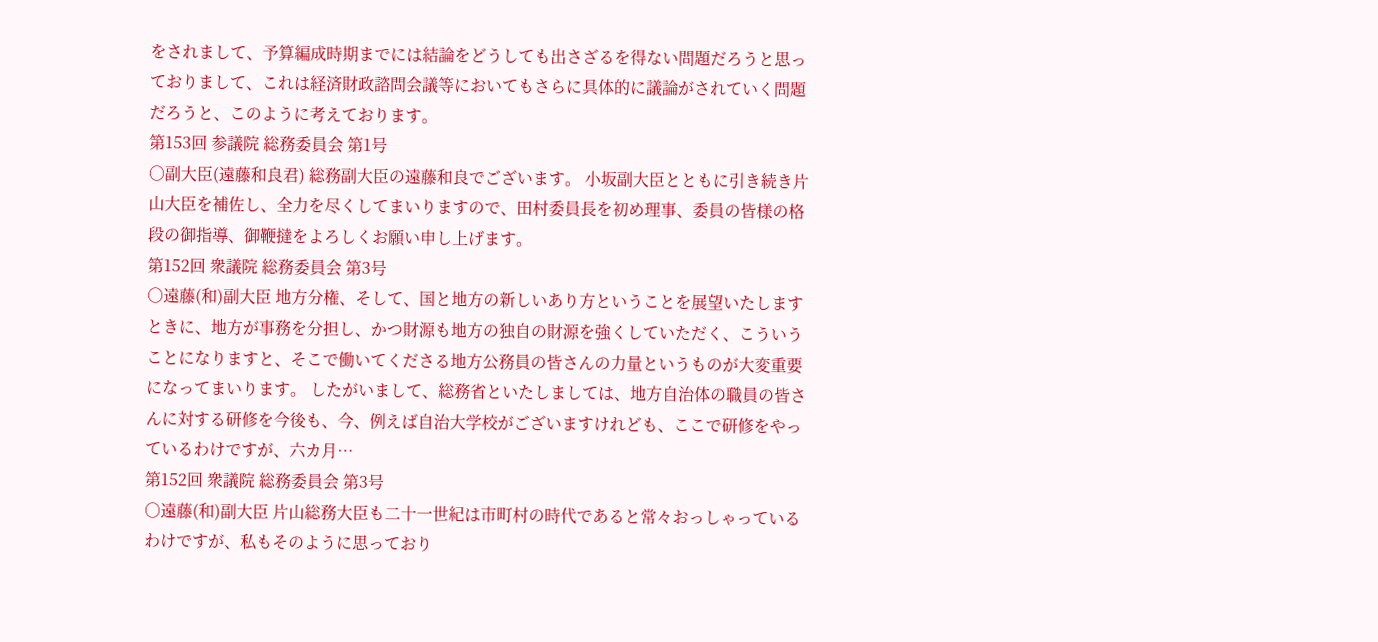をされまして、予算編成時期までには結論をどうしても出さざるを得ない問題だろうと思っておりまして、これは経済財政諮問会議等においてもさらに具体的に議論がされていく問題だろうと、このように考えております。
第153回 参議院 総務委員会 第1号
○副大臣(遠藤和良君) 総務副大臣の遠藤和良でございます。 小坂副大臣とともに引き続き片山大臣を補佐し、全力を尽くしてまいりますので、田村委員長を初め理事、委員の皆様の格段の御指導、御鞭撻をよろしくお願い申し上げます。
第152回 衆議院 総務委員会 第3号
○遠藤(和)副大臣 地方分権、そして、国と地方の新しいあり方ということを展望いたしますときに、地方が事務を分担し、かつ財源も地方の独自の財源を強くしていただく、こういうことになりますと、そこで働いてくださる地方公務員の皆さんの力量というものが大変重要になってまいります。 したがいまして、総務省といたしましては、地方自治体の職員の皆さんに対する研修を今後も、今、例えば自治大学校がございますけれども、ここで研修をやっているわけですが、六カ月…
第152回 衆議院 総務委員会 第3号
○遠藤(和)副大臣 片山総務大臣も二十一世紀は市町村の時代であると常々おっしゃっているわけですが、私もそのように思っており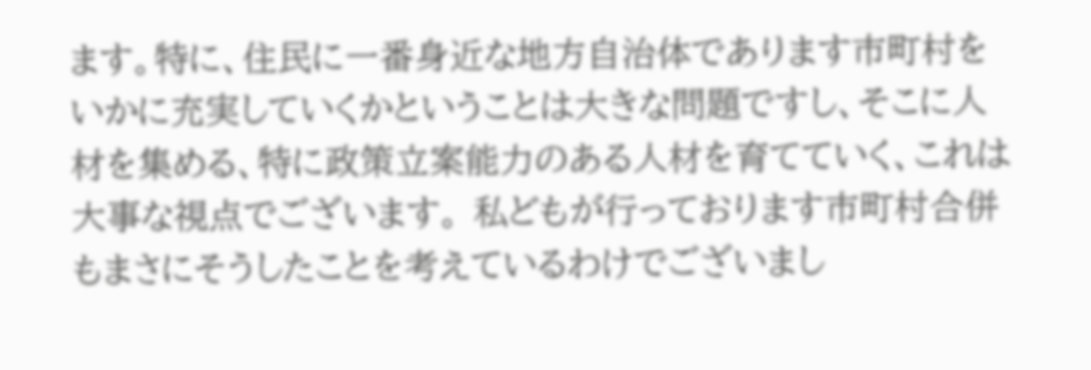ます。特に、住民に一番身近な地方自治体であります市町村をいかに充実していくかということは大きな問題ですし、そこに人材を集める、特に政策立案能力のある人材を育てていく、これは大事な視点でございます。 私どもが行っております市町村合併もまさにそうしたことを考えているわけでございまし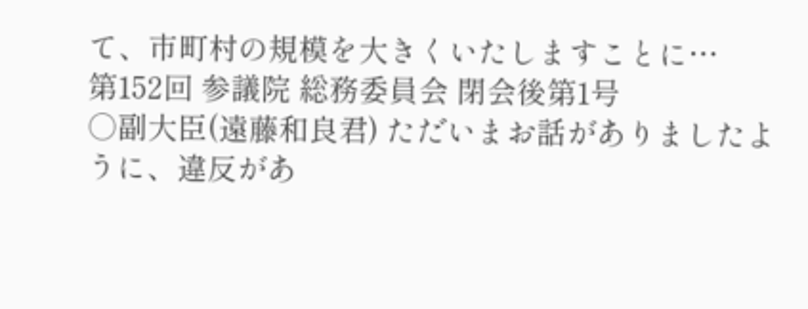て、市町村の規模を大きくいたしますことに…
第152回 参議院 総務委員会 閉会後第1号
○副大臣(遠藤和良君) ただいまお話がありましたように、違反があ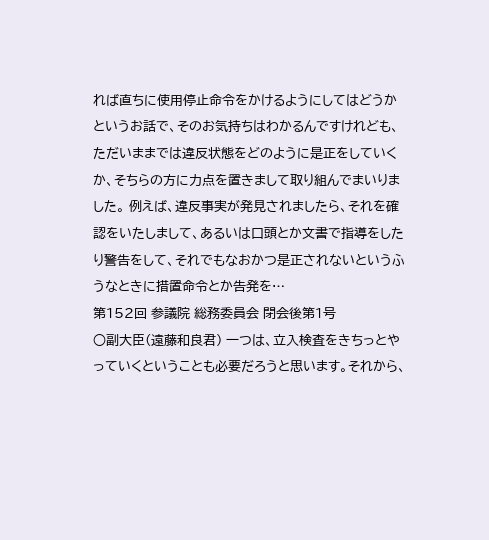れば直ちに使用停止命令をかけるようにしてはどうかというお話で、そのお気持ちはわかるんですけれども、ただいままでは違反状態をどのように是正をしていくか、そちらの方に力点を置きまして取り組んでまいりました。 例えば、違反事実が発見されましたら、それを確認をいたしまして、あるいは口頭とか文書で指導をしたり警告をして、それでもなおかつ是正されないというふうなときに措置命令とか告発を…
第152回 参議院 総務委員会 閉会後第1号
○副大臣(遠藤和良君) 一つは、立入検査をきちっとやっていくということも必要だろうと思います。それから、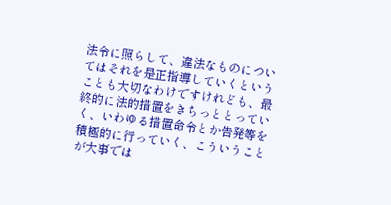法令に照らして、違法なものについてはそれを是正指導していくということも大切なわけですけれども、最終的に法的措置をきちっととっていく、いわゆる措置命令とか告発等を積極的に行っていく、こういうことが大事では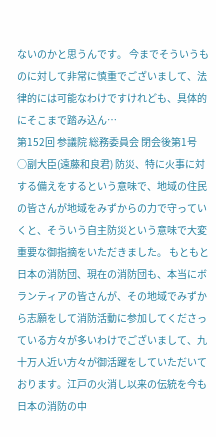ないのかと思うんです。 今までそういうものに対して非常に慎重でございまして、法律的には可能なわけですけれども、具体的にそこまで踏み込ん…
第152回 参議院 総務委員会 閉会後第1号
○副大臣(遠藤和良君) 防災、特に火事に対する備えをするという意味で、地域の住民の皆さんが地域をみずからの力で守っていくと、そういう自主防災という意味で大変重要な御指摘をいただきました。 もともと日本の消防団、現在の消防団も、本当にボランティアの皆さんが、その地域でみずから志願をして消防活動に参加してくださっている方々が多いわけでございまして、九十万人近い方々が御活躍をしていただいております。江戸の火消し以来の伝統を今も日本の消防の中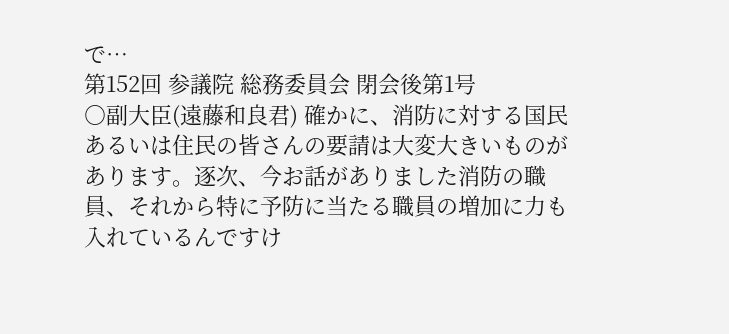で…
第152回 参議院 総務委員会 閉会後第1号
○副大臣(遠藤和良君) 確かに、消防に対する国民あるいは住民の皆さんの要請は大変大きいものがあります。逐次、今お話がありました消防の職員、それから特に予防に当たる職員の増加に力も入れているんですけ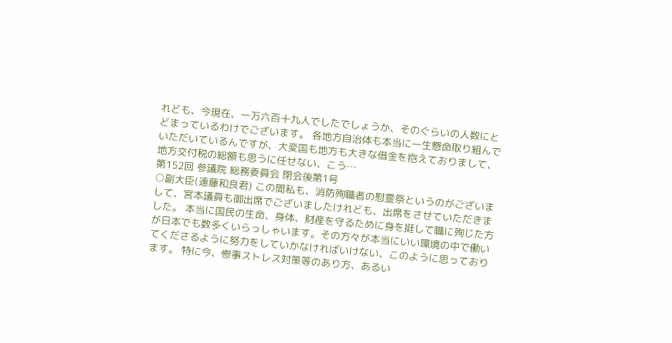れども、今現在、一万六百十九人でしたでしょうか、そのぐらいの人数にとどまっているわけでございます。 各地方自治体も本当に一生懸命取り組んでいただいているんですが、大変国も地方も大きな借金を抱えておりまして、地方交付税の総額も思うに任せない、こう…
第152回 参議院 総務委員会 閉会後第1号
○副大臣(遠藤和良君) この間私も、消防殉職者の慰霊祭というのがございまして、宮本議員も御出席でございましたけれども、出席をさせていただきました。 本当に国民の生命、身体、財産を守るために身を挺して職に殉じた方が日本でも数多くいらっしゃいます。その方々が本当にいい環境の中で働いてくださるように努力をしていかなければいけない、このように思っております。 特に今、惨事ストレス対策等のあり方、あるい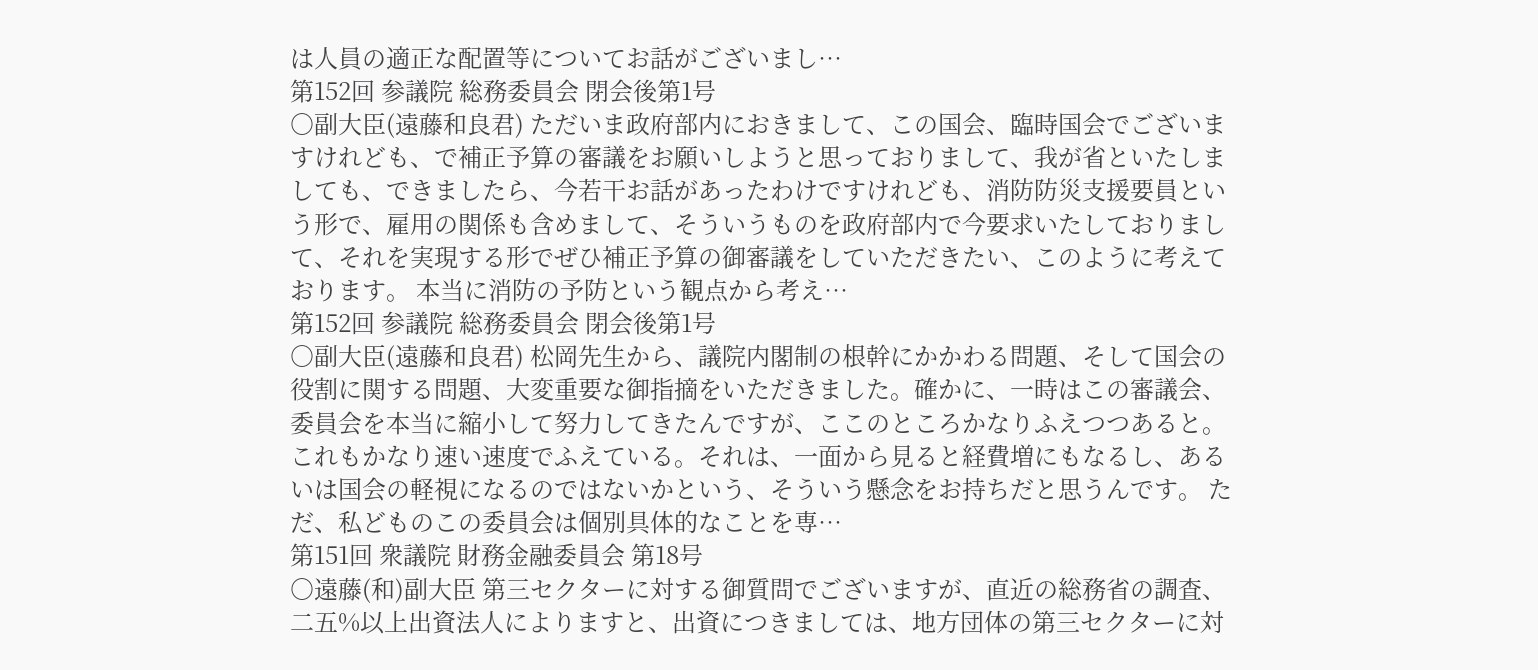は人員の適正な配置等についてお話がございまし…
第152回 参議院 総務委員会 閉会後第1号
○副大臣(遠藤和良君) ただいま政府部内におきまして、この国会、臨時国会でございますけれども、で補正予算の審議をお願いしようと思っておりまして、我が省といたしましても、できましたら、今若干お話があったわけですけれども、消防防災支援要員という形で、雇用の関係も含めまして、そういうものを政府部内で今要求いたしておりまして、それを実現する形でぜひ補正予算の御審議をしていただきたい、このように考えております。 本当に消防の予防という観点から考え…
第152回 参議院 総務委員会 閉会後第1号
○副大臣(遠藤和良君) 松岡先生から、議院内閣制の根幹にかかわる問題、そして国会の役割に関する問題、大変重要な御指摘をいただきました。確かに、一時はこの審議会、委員会を本当に縮小して努力してきたんですが、ここのところかなりふえつつあると。これもかなり速い速度でふえている。それは、一面から見ると経費増にもなるし、あるいは国会の軽視になるのではないかという、そういう懸念をお持ちだと思うんです。 ただ、私どものこの委員会は個別具体的なことを専…
第151回 衆議院 財務金融委員会 第18号
○遠藤(和)副大臣 第三セクターに対する御質問でございますが、直近の総務省の調査、二五%以上出資法人によりますと、出資につきましては、地方団体の第三セクターに対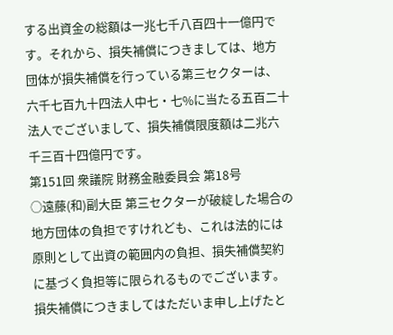する出資金の総額は一兆七千八百四十一億円です。それから、損失補償につきましては、地方団体が損失補償を行っている第三セクターは、六千七百九十四法人中七・七%に当たる五百二十法人でございまして、損失補償限度額は二兆六千三百十四億円です。
第151回 衆議院 財務金融委員会 第18号
○遠藤(和)副大臣 第三セクターが破綻した場合の地方団体の負担ですけれども、これは法的には原則として出資の範囲内の負担、損失補償契約に基づく負担等に限られるものでございます。 損失補償につきましてはただいま申し上げたと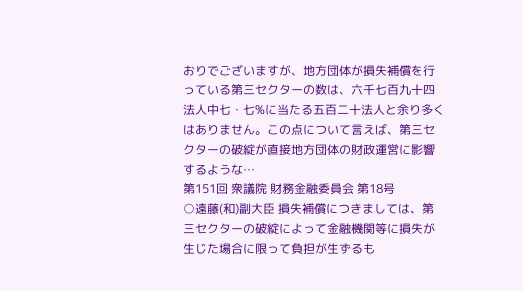おりでございますが、地方団体が損失補償を行っている第三セクターの数は、六千七百九十四法人中七・七%に当たる五百二十法人と余り多くはありません。この点について言えば、第三セクターの破綻が直接地方団体の財政運営に影響するような…
第151回 衆議院 財務金融委員会 第18号
○遠藤(和)副大臣 損失補償につきましては、第三セクターの破綻によって金融機関等に損失が生じた場合に限って負担が生ずるも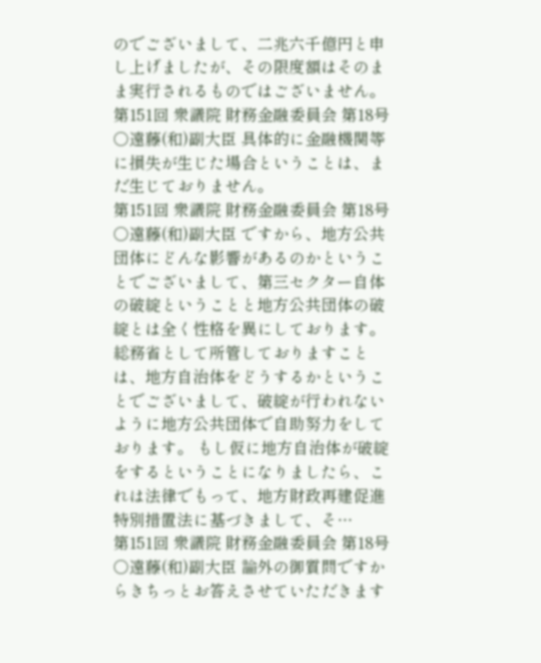のでございまして、二兆六千億円と申し上げましたが、その限度額はそのまま実行されるものではございません。
第151回 衆議院 財務金融委員会 第18号
○遠藤(和)副大臣 具体的に金融機関等に損失が生じた場合ということは、まだ生じておりません。
第151回 衆議院 財務金融委員会 第18号
○遠藤(和)副大臣 ですから、地方公共団体にどんな影響があるのかということでございまして、第三セクター自体の破綻ということと地方公共団体の破綻とは全く性格を異にしております。総務省として所管しておりますことは、地方自治体をどうするかということでございまして、破綻が行われないように地方公共団体で自助努力をしております。 もし仮に地方自治体が破綻をするということになりましたら、これは法律でもって、地方財政再建促進特別措置法に基づきまして、そ…
第151回 衆議院 財務金融委員会 第18号
○遠藤(和)副大臣 論外の御質問ですからきちっとお答えさせていただきます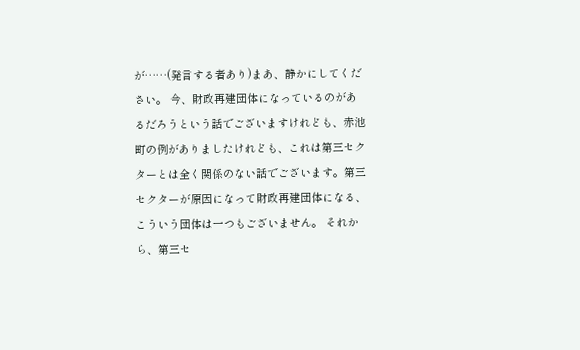が……(発言する者あり)まあ、静かにしてください。 今、財政再建団体になっているのがあるだろうという話でございますけれども、赤池町の例がありましたけれども、これは第三セクターとは全く関係のない話でございます。第三セクターが原因になって財政再建団体になる、こういう団体は一つもございません。 それから、第三セ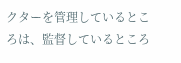クターを管理しているところは、監督しているところ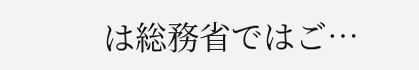は総務省ではご…